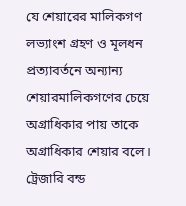যে শেয়ারের মালিকগণ লভ্যাংশ গ্রহণ ও মূলধন প্রত্যাবর্তনে অন্যান্য শেয়ারমালিকগণের চেয়ে অগ্রাধিকার পায় তাকে অগ্রাধিকার শেয়ার বলে।
ট্রেজারি বন্ড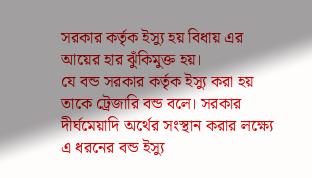সরকার কর্তৃক ইস্যু হয় বিধায় এর আয়ের হার ঝুঁকিমুক্ত হয়।
যে বন্ড সরকার কর্তৃক ইস্যু করা হয় তাকে ট্রেজারি বন্ড বলে। সরকার দীর্ঘমেয়াদি অর্থের সংস্থান করার লক্ষ্যে এ ধরনের বন্ড ইস্যু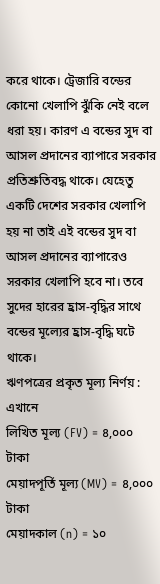করে থাকে। ট্রেজারি বন্ডের কোনো খেলাপি ঝুঁকি নেই বলে ধরা হয়। কারণ এ বন্ডের সুদ বা আসল প্রদানের ব্যাপারে সরকার প্রতিশ্রুতিবদ্ধ থাকে। যেহেতু একটি দেশের সরকার খেলাপি হয় না তাই এই বন্ডের সুদ বা আসল প্রদানের ব্যাপারেও সরকার খেলাপি হবে না। তবে সুদের হারের হ্রাস-বৃদ্ধির সাথে বন্ডের মূল্যের হ্রাস-বৃদ্ধি ঘটে থাকে।
ঋণপত্রের প্রকৃত মূল্য নির্ণয় :
এখানে
লিখিত মূল্য (FV) = ৪,০০০ টাকা
মেয়াদপূর্তি মূল্য (MV) = ৪,০০০ টাকা
মেয়াদকাল (n) = ১০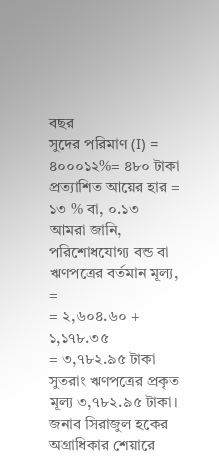বছর
সুদের পরিমাণ (I) = ৪০০০১২%= ৪৮০ টাকা
প্রত্যাশিত আয়ের হার = ১৩ % বা, ০.১৩
আমরা জানি,
পরিশোধযোগ্য বন্ড বা ঋণপত্রের বর্তমান মূল্য,
=
= ২,৬০৪.৬০ + ১,১৭৮.৩৫
= ৩,৭৮২.৯৫ টাকা
সুতরাং ঋণপত্রের প্রকৃত মূল্য ৩,৭৮২.৯৫ টাকা।
জনাব সিরাজুল হকের অগ্রাধিকার শেয়ারে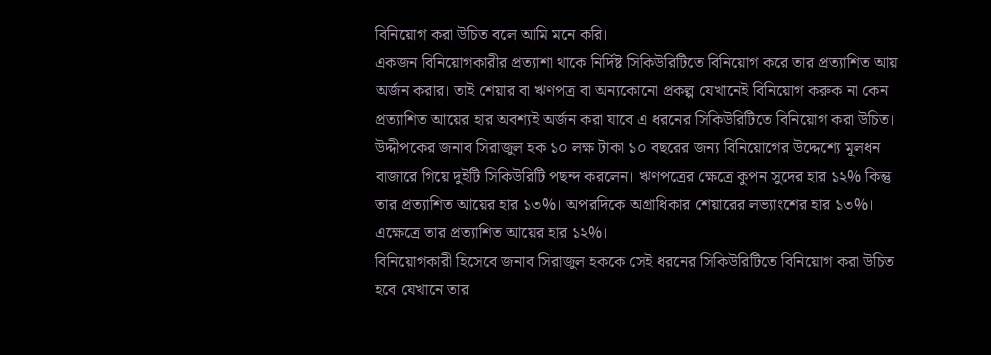বিনিয়োগ করা উচিত বলে আমি মনে করি।
একজন বিনিয়োগকারীর প্রত্যাশা থাকে নির্দিষ্ট সিকিউরিটিতে বিনিয়োগ করে তার প্রত্যাশিত আয় অর্জন করার। তাই শেয়ার বা ঋণপত্র বা অন্যকোনো প্রকল্প যেখানেই বিনিয়োগ করুক না কেন প্রত্যাশিত আয়ের হার অবশ্যই অর্জন করা যাবে এ ধরনের সিকিউরিটিতে বিনিয়োগ করা উচিত।
উদ্দীপকের জনাব সিরাজুল হক ১০ লক্ষ টাকা ১০ বছরের জন্য বিনিয়োগের উদ্দেশ্যে মূলধন বাজারে গিয়ে দুইটি সিকিউরিটি পছন্দ করলেন। ঋণপত্রের ক্ষেত্রে কুপন সুদের হার ১২% কিন্তু তার প্রত্যাশিত আয়ের হার ১৩%। অপরদিকে অগ্রাধিকার শেয়ারের লভ্যাংশের হার ১৩%। এক্ষেত্রে তার প্রত্যাশিত আয়ের হার ১২%।
বিনিয়োগকারী হিসেবে জনাব সিরাজুল হককে সেই ধরনের সিকিউরিটিতে বিনিয়োগ করা উচিত হবে যেখানে তার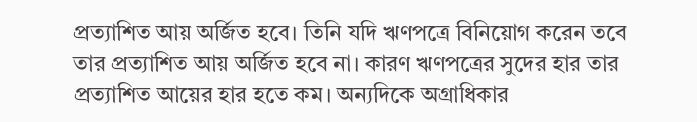প্রত্যাশিত আয় অর্জিত হবে। তিনি যদি ঋণপত্রে বিনিয়োগ করেন তবে তার প্রত্যাশিত আয় অর্জিত হবে না। কারণ ঋণপত্রের সুদের হার তার প্রত্যাশিত আয়ের হার হতে কম। অন্যদিকে অগ্রাধিকার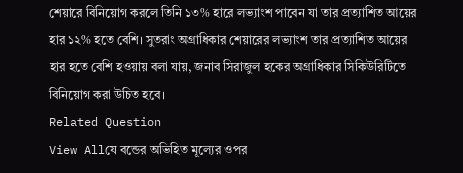শেয়ারে বিনিয়োগ করলে তিনি ১৩% হারে লভ্যাংশ পাবেন যা তার প্রত্যাশিত আয়ের হার ১২% হতে বেশি। সুতরাং অগ্রাধিকার শেয়ারের লভ্যাংশ তার প্রত্যাশিত আয়ের হার হতে বেশি হওয়ায় বলা যায়, জনাব সিরাজুল হকের অগ্রাধিকার সিকিউরিটিতে বিনিয়োগ করা উচিত হবে।
Related Question
View Allযে বন্ডের অভিহিত মূল্যের ওপর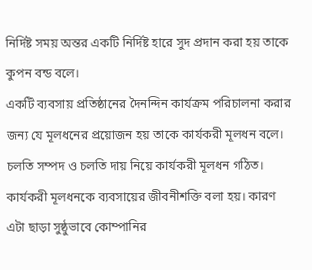নির্দিষ্ট সময় অন্তর একটি নির্দিষ্ট হারে সুদ প্রদান করা হয় তাকে কুপন বন্ড বলে।
একটি ব্যবসায় প্রতিষ্ঠানের দৈনন্দিন কার্যক্রম পরিচালনা করার জন্য যে মূলধনের প্রয়োজন হয় তাকে কার্যকরী মূলধন বলে।
চলতি সম্পদ ও চলতি দায় নিয়ে কার্যকরী মূলধন গঠিত। কার্যকরী মূলধনকে ব্যবসায়ের জীবনীশক্তি বলা হয়। কারণ এটা ছাড়া সুষ্ঠুভাবে কোম্পানির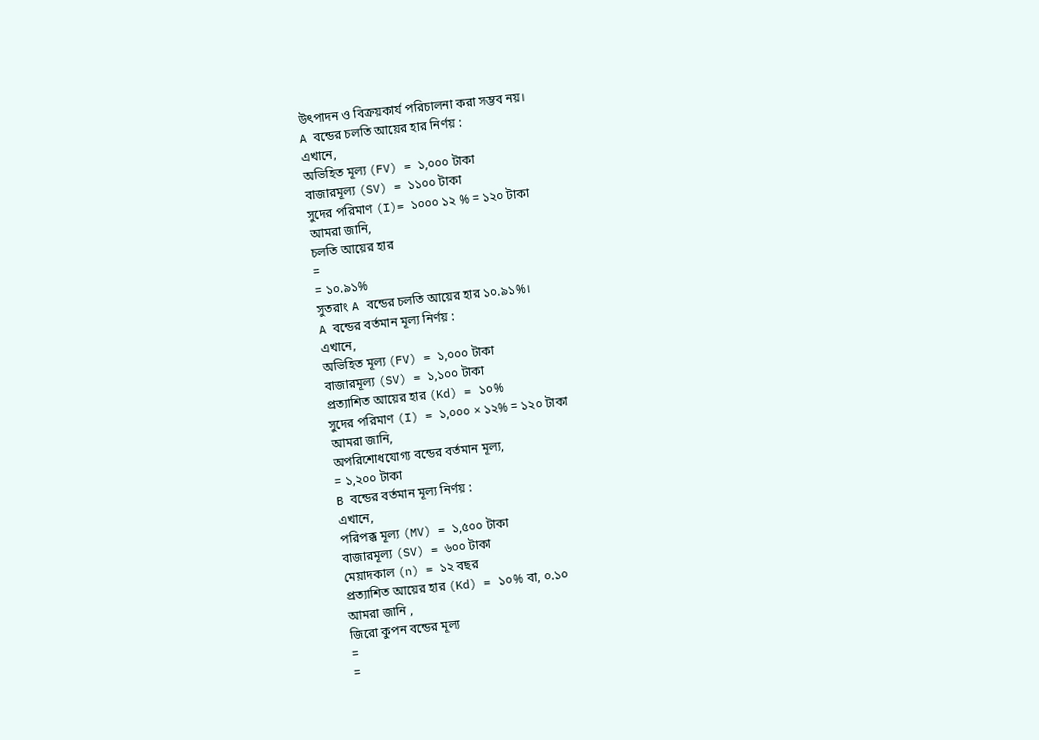উৎপাদন ও বিক্রয়কার্য পরিচালনা করা সম্ভব নয়।
A বন্ডের চলতি আয়ের হার নির্ণয় :
এখানে,
অভিহিত মূল্য (FV) = ১,০০০ টাকা
বাজারমূল্য (SV) = ১১০০ টাকা
সুদের পরিমাণ (I)= ১০০০ ১২ % = ১২০ টাকা
আমরা জানি,
চলতি আয়ের হার
=
= ১০.৯১%
সুতরাং A বন্ডের চলতি আয়ের হার ১০.৯১%।
A বন্ডের বর্তমান মূল্য নির্ণয় :
এখানে,
অভিহিত মূল্য (FV) = ১,০০০ টাকা
বাজারমূল্য (SV) = ১,১০০ টাকা
প্রত্যাশিত আয়ের হার (Kd) = ১০%
সুদের পরিমাণ (I) = ১,০০০ × ১২% = ১২০ টাকা
আমরা জানি,
অপরিশোধযোগ্য বন্ডের বর্তমান মূল্য,
= ১,২০০ টাকা
B বন্ডের বর্তমান মূল্য নির্ণয় :
এখানে,
পরিপক্ক মূল্য (MV) = ১,৫০০ টাকা
বাজারমূল্য (SV) = ৬০০ টাকা
মেয়াদকাল (n) = ১২ বছর
প্রত্যাশিত আয়ের হার (Kd) = ১০% বা, ০.১০
আমরা জানি ,
জিরো কুপন বন্ডের মূল্য
=
=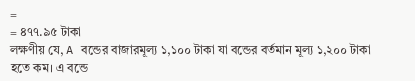=
= ৪৭৭.৯৫ টাকা
লক্ষণীয় যে, A বন্ডের বাজারমূল্য ১,১০০ টাকা যা বন্ডের বর্তমান মূল্য ১,২০০ টাকা হতে কম। এ বন্ডে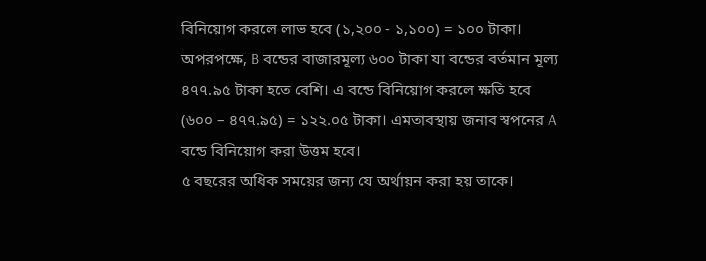বিনিয়োগ করলে লাভ হবে (১,২০০ - ১,১০০) = ১০০ টাকা। অপরপক্ষে, B বন্ডের বাজারমূল্য ৬০০ টাকা যা বন্ডের বর্তমান মূল্য ৪৭৭.৯৫ টাকা হতে বেশি। এ বন্ডে বিনিয়োগ করলে ক্ষতি হবে (৬০০ – ৪৭৭.৯৫) = ১২২.০৫ টাকা। এমতাবস্থায় জনাব স্বপনের A বন্ডে বিনিয়োগ করা উত্তম হবে।
৫ বছরের অধিক সময়ের জন্য যে অর্থায়ন করা হয় তাকে।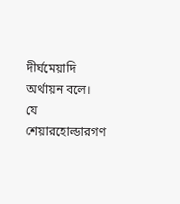দীর্ঘমেয়াদি অর্থায়ন বলে।
যে শেয়ারহোল্ডারগণ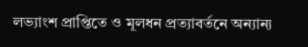লভ্যাংশ প্রাপ্তিতে ও মূলধন প্রত্যাবর্তনে অন্যান্য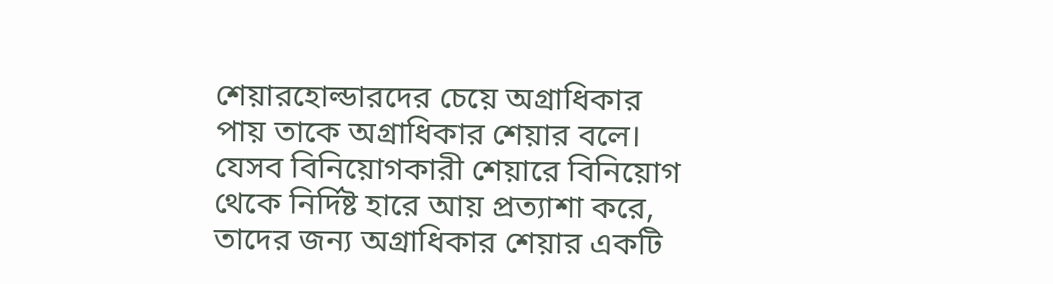শেয়ারহোল্ডারদের চেয়ে অগ্রাধিকার পায় তাকে অগ্রাধিকার শেয়ার বলে।
যেসব বিনিয়োগকারী শেয়ারে বিনিয়োগ থেকে নির্দিষ্ট হারে আয় প্রত্যাশা করে, তাদের জন্য অগ্রাধিকার শেয়ার একটি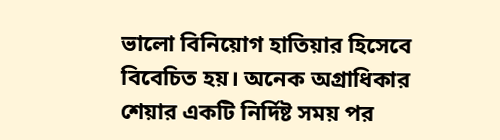ভালো বিনিয়োগ হাতিয়ার হিসেবে বিবেচিত হয়। অনেক অগ্রাধিকার শেয়ার একটি নির্দিষ্ট সময় পর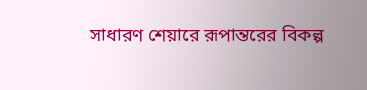সাধারণ শেয়ারে রূপান্তরের বিকল্প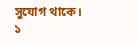সুযোগ থাকে।
১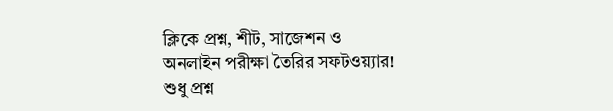ক্লিকে প্রশ্ন, শীট, সাজেশন ও
অনলাইন পরীক্ষা তৈরির সফটওয়্যার!
শুধু প্রশ্ন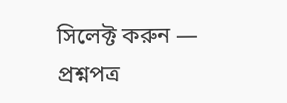সিলেক্ট করুন — প্রশ্নপত্র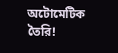অটোমেটিক তৈরি!